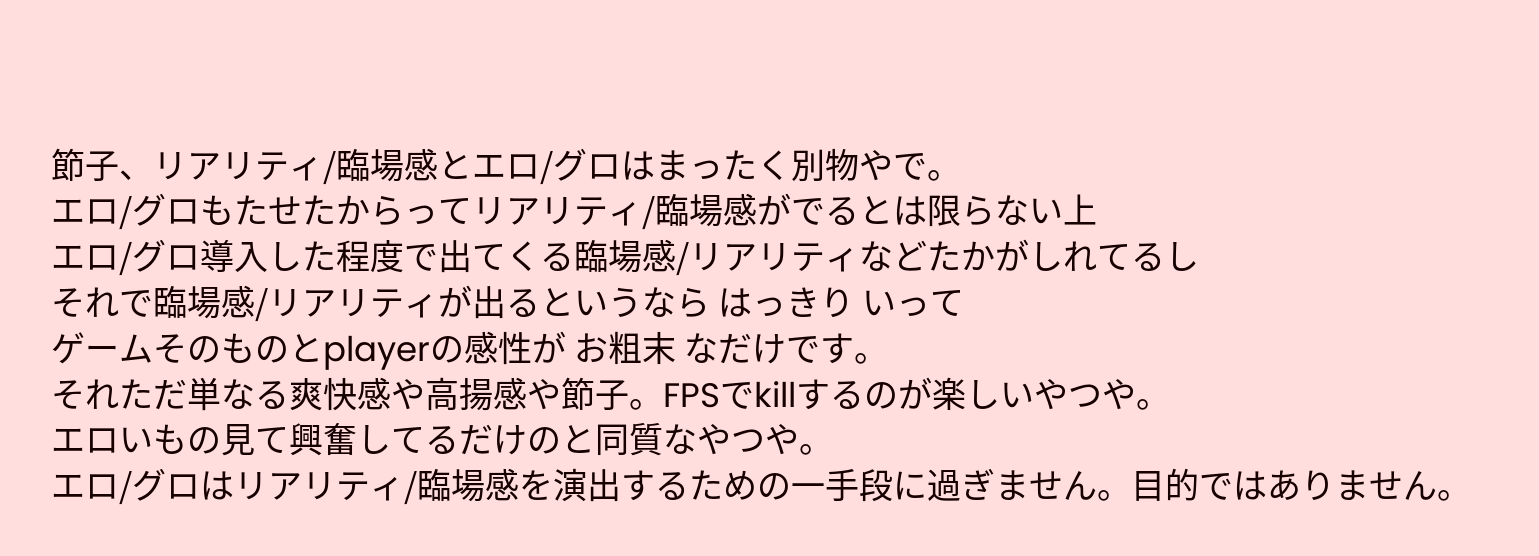節子、リアリティ/臨場感とエロ/グロはまったく別物やで。
エロ/グロもたせたからってリアリティ/臨場感がでるとは限らない上
エロ/グロ導入した程度で出てくる臨場感/リアリティなどたかがしれてるし
それで臨場感/リアリティが出るというなら はっきり いって
ゲームそのものとplayerの感性が お粗末 なだけです。
それただ単なる爽快感や高揚感や節子。FPSでkillするのが楽しいやつや。
エロいもの見て興奮してるだけのと同質なやつや。
エロ/グロはリアリティ/臨場感を演出するための一手段に過ぎません。目的ではありません。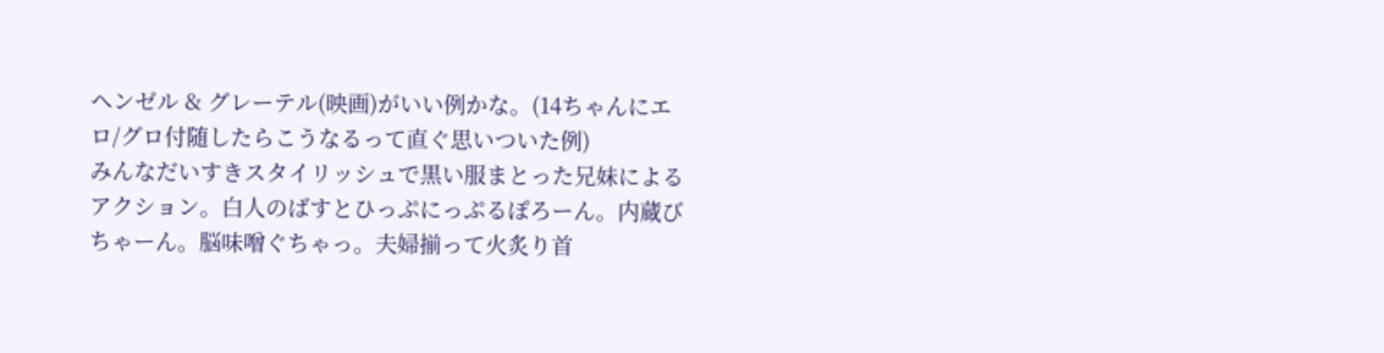ヘンゼル & グレーテル(映画)がいい例かな。(14ちゃんにエロ/グロ付随したらこうなるって直ぐ思いついた例)
みんなだいすきスタイリッシュで黒い服まとった兄妹によるアクション。白人のばすとひっぷにっぷるぽろーん。内蔵びちゃーん。脳味噌ぐちゃっ。夫婦揃って火炙り首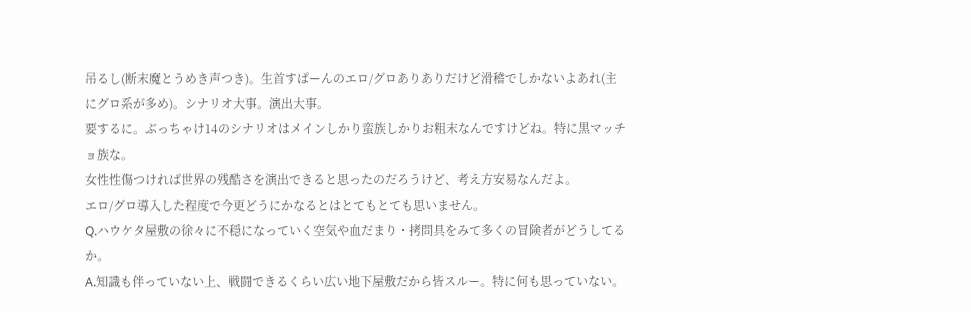吊るし(断末魔とうめき声つき)。生首すぱーんのエロ/グロありありだけど滑稽でしかないよあれ(主にグロ系が多め)。シナリオ大事。演出大事。
要するに。ぶっちゃけ14のシナリオはメインしかり蛮族しかりお粗末なんですけどね。特に黒マッチョ族な。
女性性傷つければ世界の残酷さを演出できると思ったのだろうけど、考え方安易なんだよ。
エロ/グロ導入した程度で今更どうにかなるとはとてもとても思いません。
Q.ハウケタ屋敷の徐々に不穏になっていく空気や血だまり・拷問具をみて多くの冒険者がどうしてるか。
A.知識も伴っていない上、戦闘できるくらい広い地下屋敷だから皆スルー。特に何も思っていない。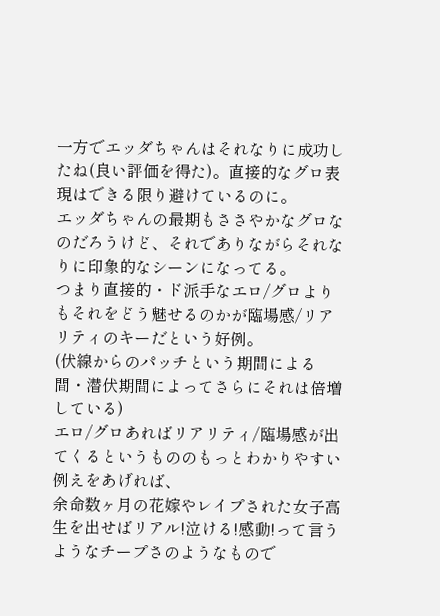一方でエッダちゃんはそれなりに成功したね(良い評価を得た)。直接的なグロ表現はできる限り避けているのに。
エッダちゃんの最期もささやかなグロなのだろうけど、それでありながらそれなりに印象的なシーンになってる。
つまり直接的・ド派手なエロ/グロよりもそれをどう魅せるのかが臨場感/リアリティのキーだという好例。
(伏線からのパッチという期間による間・潜伏期間によってさらにそれは倍増している)
エロ/グロあればリアリティ/臨場感が出てくるというもののもっとわかりやすい例えをあげれば、
余命数ヶ月の花嫁やレイプされた女子高生を出せばリアル!泣ける!感動!って言うようなチープさのようなもので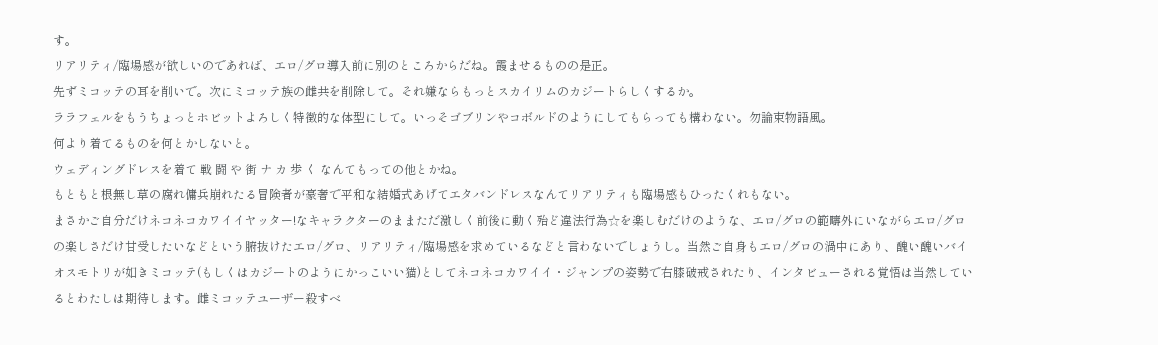す。
リアリティ/臨場感が欲しいのであれば、エロ/グロ導入前に別のところからだね。霞ませるものの是正。
先ずミコッテの耳を削いで。次にミコッテ族の雌共を削除して。それ嫌ならもっとスカイリムのカジートらしくするか。
ララフェルをもうちょっとホビットよろしく特徴的な体型にして。いっそゴブリンやコボルドのようにしてもらっても構わない。勿論束物語風。
何より着てるものを何とかしないと。
ウェディングドレスを着て 戦 闘 や 街 ナ カ 歩 く なんてもっての他とかね。
もともと根無し草の腐れ傭兵崩れたる冒険者が豪奢で平和な結婚式あげてエタバンドレスなんてリアリティも臨場感もひったくれもない。
まさかご自分だけネコネコカワイイヤッター!なキャラクターのままただ激しく前後に動く殆ど違法行為☆を楽しむだけのような、エロ/グロの範疇外にいながらエロ/グロの楽しさだけ甘受したいなどという腑抜けたエロ/グロ、リアリティ/臨場感を求めているなどと言わないでしょうし。当然ご自身もエロ/グロの渦中にあり、醜い醜いバイオスモトリが如きミコッテ(もしくはカジートのようにかっこいい猫)としてネコネコカワイイ・ジャンプの姿勢で右膝破戒されたり、インタビューされる覚悟は当然しているとわたしは期待します。雌ミコッテユーザー殺すベ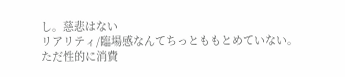し。慈悲はない
リアリティ/臨場感なんてちっとももとめていない。
ただ性的に消費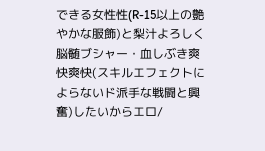できる女性性(R-15以上の艶やかな服飾)と梨汁よろしく脳髄ブシャー・血しぶき爽快爽快(スキルエフェクトによらないド派手な戦闘と興奮)したいからエロ/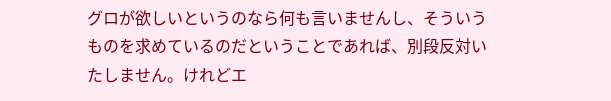グロが欲しいというのなら何も言いませんし、そういうものを求めているのだということであれば、別段反対いたしません。けれどエ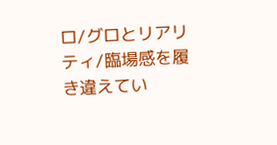ロ/グロとリアリティ/臨場感を履き違えてい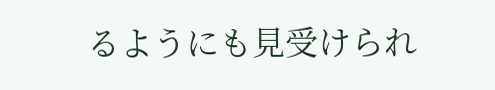るようにも見受けられ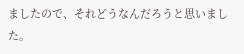ましたので、それどうなんだろうと思いました。